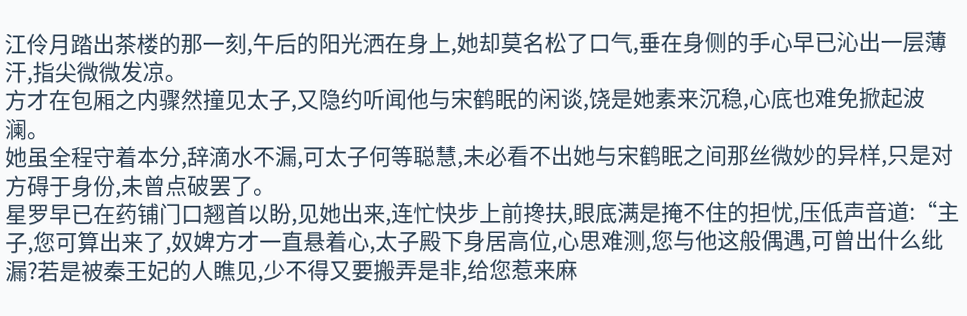江伶月踏出茶楼的那一刻,午后的阳光洒在身上,她却莫名松了口气,垂在身侧的手心早已沁出一层薄汗,指尖微微发凉。
方才在包厢之内骤然撞见太子,又隐约听闻他与宋鹤眠的闲谈,饶是她素来沉稳,心底也难免掀起波澜。
她虽全程守着本分,辞滴水不漏,可太子何等聪慧,未必看不出她与宋鹤眠之间那丝微妙的异样,只是对方碍于身份,未曾点破罢了。
星罗早已在药铺门口翘首以盼,见她出来,连忙快步上前搀扶,眼底满是掩不住的担忧,压低声音道:“主子,您可算出来了,奴婢方才一直悬着心,太子殿下身居高位,心思难测,您与他这般偶遇,可曾出什么纰漏?若是被秦王妃的人瞧见,少不得又要搬弄是非,给您惹来麻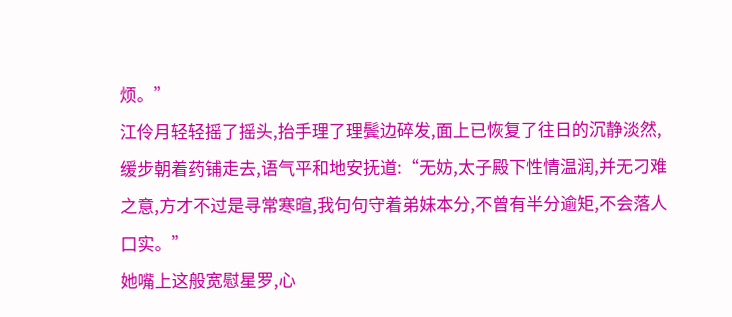烦。”
江伶月轻轻摇了摇头,抬手理了理鬓边碎发,面上已恢复了往日的沉静淡然,缓步朝着药铺走去,语气平和地安抚道:“无妨,太子殿下性情温润,并无刁难之意,方才不过是寻常寒暄,我句句守着弟妹本分,不曾有半分逾矩,不会落人口实。”
她嘴上这般宽慰星罗,心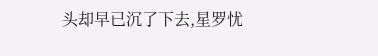头却早已沉了下去,星罗忧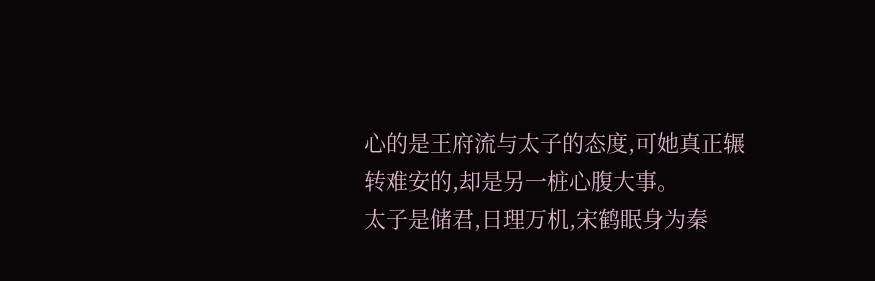心的是王府流与太子的态度,可她真正辗转难安的,却是另一桩心腹大事。
太子是储君,日理万机,宋鹤眠身为秦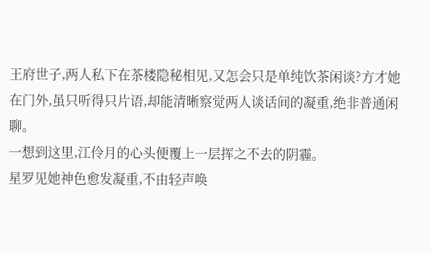王府世子,两人私下在茶楼隐秘相见,又怎会只是单纯饮茶闲谈?方才她在门外,虽只听得只片语,却能清晰察觉两人谈话间的凝重,绝非普通闲聊。
一想到这里,江伶月的心头便覆上一层挥之不去的阴霾。
星罗见她神色愈发凝重,不由轻声唤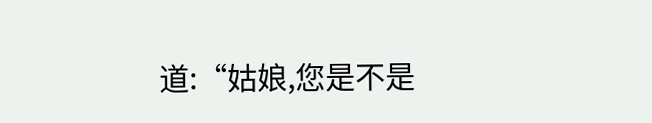道:“姑娘,您是不是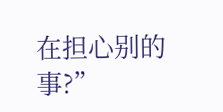在担心别的事?”